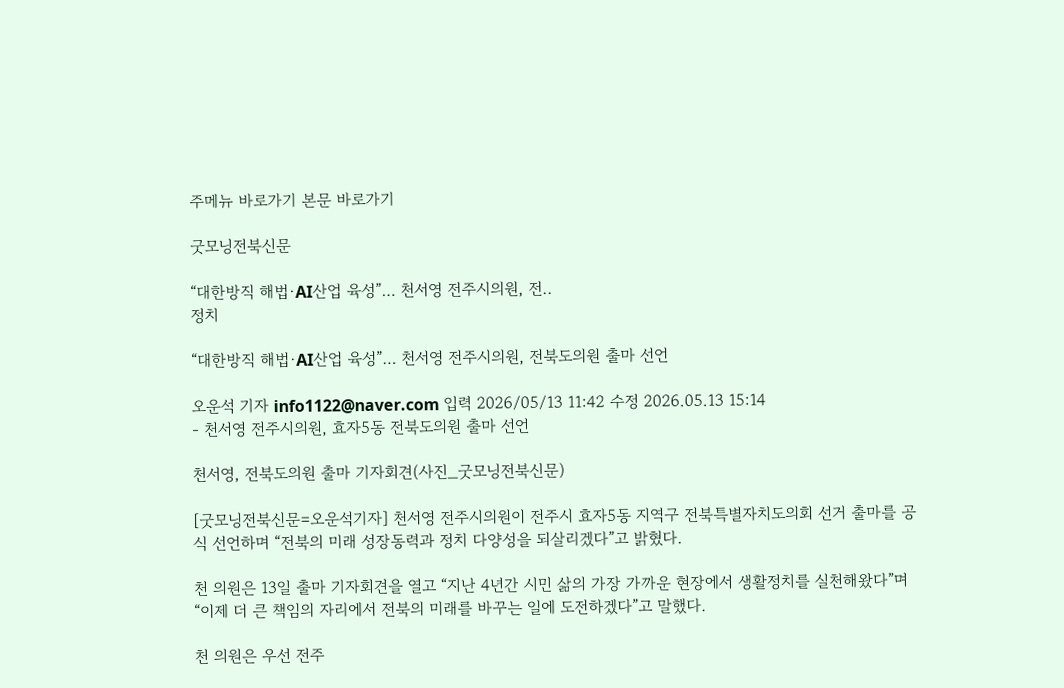주메뉴 바로가기 본문 바로가기

굿모닝전북신문

“대한방직 해법·AI산업 육성”… 천서영 전주시의원, 전..
정치

“대한방직 해법·AI산업 육성”… 천서영 전주시의원, 전북도의원 출마 선언

오운석 기자 info1122@naver.com 입력 2026/05/13 11:42 수정 2026.05.13 15:14
- 천서영 전주시의원, 효자5동 전북도의원 출마 선언

천서영, 전북도의원 출마 기자회견(사진_굿모닝전북신문)

[굿모닝전북신문=오운석기자] 천서영 전주시의원이 전주시 효자5동 지역구 전북특별자치도의회 선거 출마를 공식 선언하며 “전북의 미래 성장동력과 정치 다양성을 되살리겠다”고 밝혔다.

천 의원은 13일 출마 기자회견을 열고 “지난 4년간 시민 삶의 가장 가까운 현장에서 생활정치를 실천해왔다”며 “이제 더 큰 책임의 자리에서 전북의 미래를 바꾸는 일에 도전하겠다”고 말했다.

천 의원은 우선 전주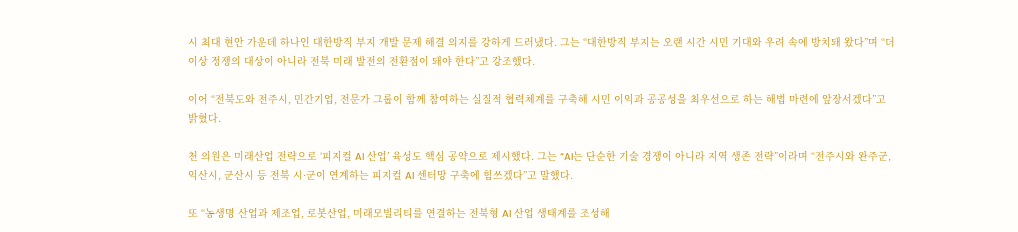시 최대 현안 가운데 하나인 대한방직 부지 개발 문제 해결 의지를 강하게 드러냈다. 그는 “대한방직 부지는 오랜 시간 시민 기대와 우려 속에 방치돼 왔다”며 “더 이상 정쟁의 대상이 아니라 전북 미래 발전의 전환점이 돼야 한다”고 강조했다.

이어 “전북도와 전주시, 민간기업, 전문가 그룹이 함께 참여하는 실질적 협력체계를 구축해 시민 이익과 공공성을 최우선으로 하는 해법 마련에 앞장서겠다”고 밝혔다.

천 의원은 미래산업 전략으로 ‘피지컬 AI 산업’ 육성도 핵심 공약으로 제시했다. 그는 “AI는 단순한 기술 경쟁이 아니라 지역 생존 전략”이라며 “전주시와 완주군, 익산시, 군산시 등 전북 시·군이 연계하는 피지컬 AI 센터망 구축에 힘쓰겠다”고 말했다.

또 “농생명 산업과 제조업, 로봇산업, 미래모빌리티를 연결하는 전북형 AI 산업 생태계를 조성해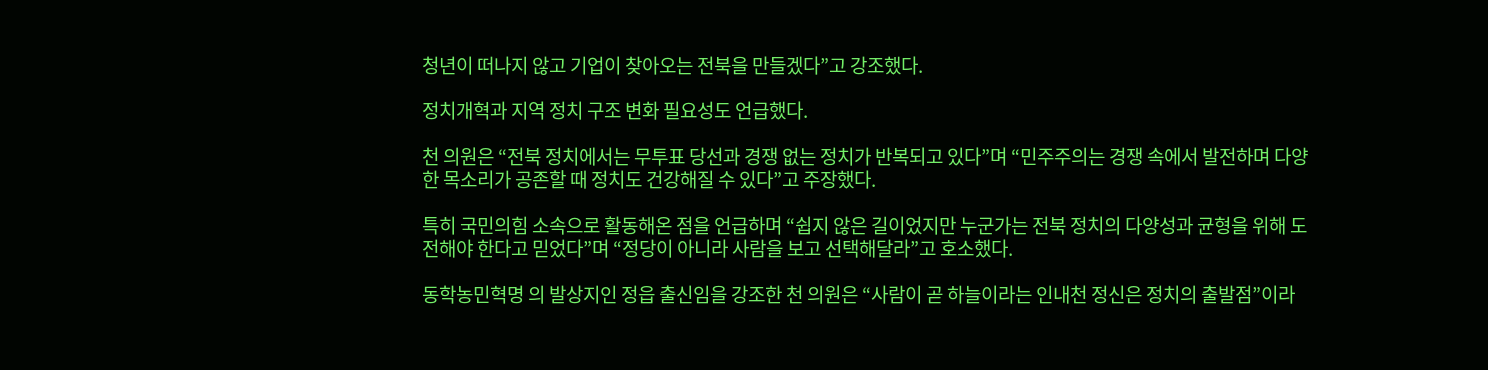청년이 떠나지 않고 기업이 찾아오는 전북을 만들겠다”고 강조했다.

정치개혁과 지역 정치 구조 변화 필요성도 언급했다.

천 의원은 “전북 정치에서는 무투표 당선과 경쟁 없는 정치가 반복되고 있다”며 “민주주의는 경쟁 속에서 발전하며 다양한 목소리가 공존할 때 정치도 건강해질 수 있다”고 주장했다.

특히 국민의힘 소속으로 활동해온 점을 언급하며 “쉽지 않은 길이었지만 누군가는 전북 정치의 다양성과 균형을 위해 도전해야 한다고 믿었다”며 “정당이 아니라 사람을 보고 선택해달라”고 호소했다.

동학농민혁명 의 발상지인 정읍 출신임을 강조한 천 의원은 “사람이 곧 하늘이라는 인내천 정신은 정치의 출발점”이라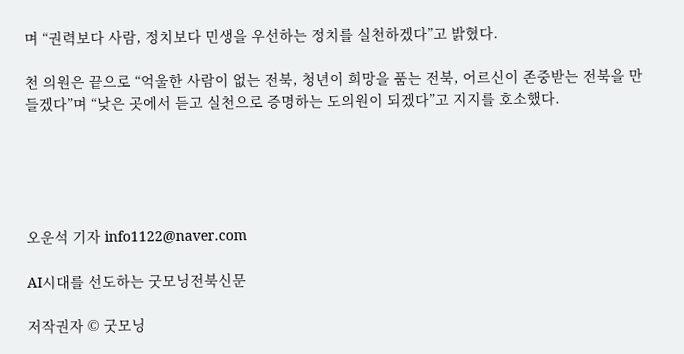며 “권력보다 사람, 정치보다 민생을 우선하는 정치를 실천하겠다”고 밝혔다.

천 의원은 끝으로 “억울한 사람이 없는 전북, 청년이 희망을 품는 전북, 어르신이 존중받는 전북을 만들겠다”며 “낮은 곳에서 듣고 실천으로 증명하는 도의원이 되겠다”고 지지를 호소했다.





오운석 기자 info1122@naver.com

AI시대를 선도하는 굿모닝전북신문

저작권자 © 굿모닝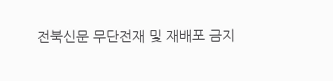전북신문 무단전재 및 재배포 금지